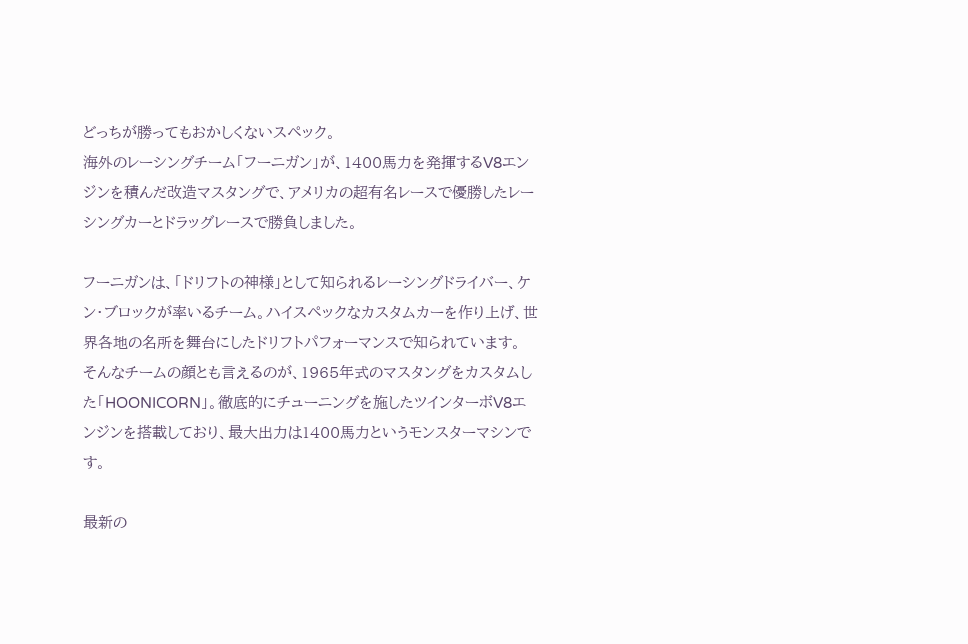どっちが勝ってもおかしくないスペック。
海外のレーシングチーム「フーニガン」が、1400馬力を発揮するV8エンジンを積んだ改造マスタングで、アメリカの超有名レースで優勝したレーシングカーとドラッグレースで勝負しました。

フーニガンは、「ドリフトの神様」として知られるレーシングドライバー、ケン・ブロックが率いるチーム。ハイスペックなカスタムカーを作り上げ、世界各地の名所を舞台にしたドリフトパフォーマンスで知られています。
そんなチームの顔とも言えるのが、1965年式のマスタングをカスタムした「HOONICORN」。徹底的にチューニングを施したツインターボV8エンジンを搭載しており、最大出力は1400馬力というモンスターマシンです。

最新の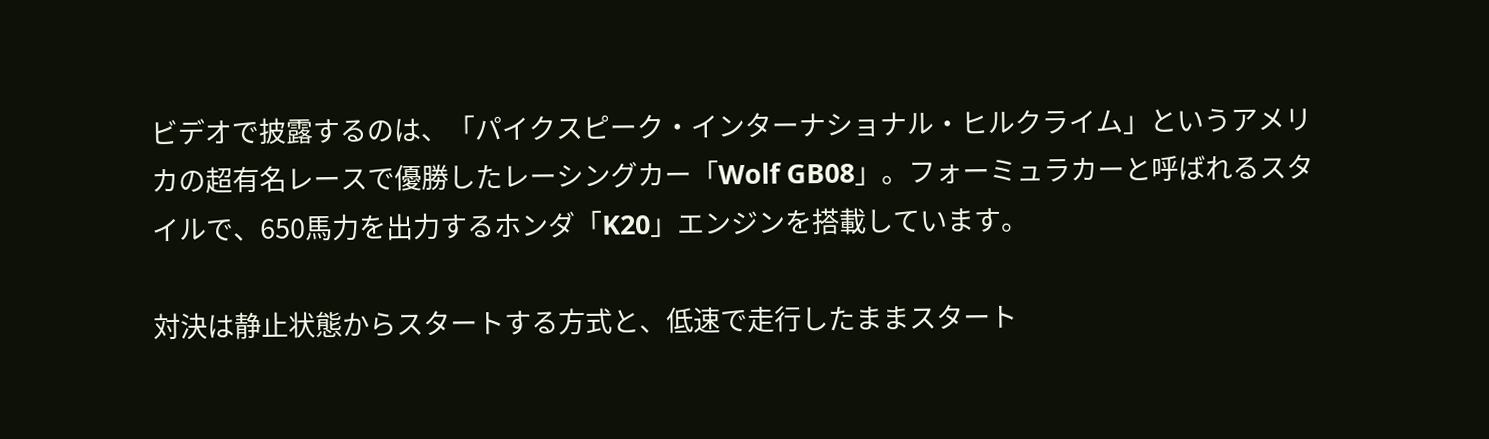ビデオで披露するのは、「パイクスピーク・インターナショナル・ヒルクライム」というアメリカの超有名レースで優勝したレーシングカー「Wolf GB08」。フォーミュラカーと呼ばれるスタイルで、650馬力を出力するホンダ「K20」エンジンを搭載しています。

対決は静止状態からスタートする方式と、低速で走行したままスタート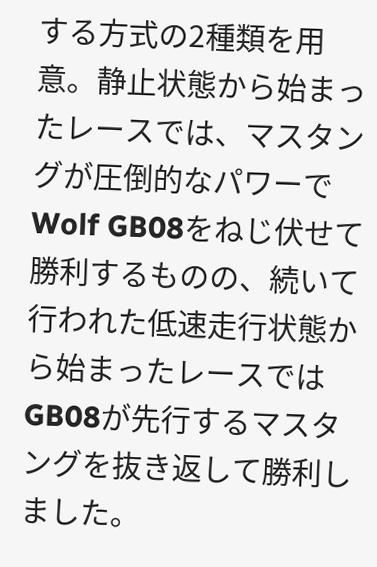する方式の2種類を用意。静止状態から始まったレースでは、マスタングが圧倒的なパワーでWolf GB08をねじ伏せて勝利するものの、続いて行われた低速走行状態から始まったレースではGB08が先行するマスタングを抜き返して勝利しました。